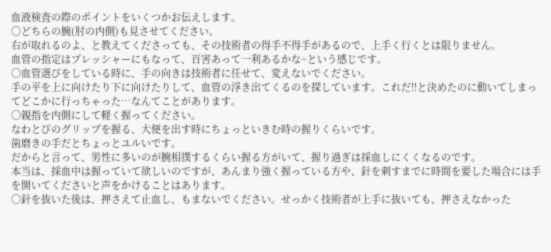血液検査の際のポイントをいくつかお伝えします。
○どちらの腕(肘の内側)も見させてください。
右が取れるのよ、と教えてくださっても、その技術者の得手不得手があるので、上手く行くとは限りません。
血管の指定はプレッシャーにもなって、百害あって一利あるかな~という感じです。
○血管選びをしている時に、手の向きは技術者に任せて、変えないでください。
手の平を上に向けたり下に向けたりして、血管の浮き出てくるのを探しています。これだ‼と決めたのに動いてしまってどこかに行っちゃった…なんてことがあります。
○親指を内側にして軽く握ってください。
なわとびのグリップを握る、大便を出す時にちょっといきむ時の握りくらいです。
歯磨きの手だとちょっとユルいです。
だからと言って、男性に多いのが腕相撲するくらい握る方がいて、握り過ぎは採血しにくくなるのです。
本当は、採血中は握っていて欲しいのですが、あんまり強く握っている方や、針を刺すまでに時間を要した場合には手を開いてくださいと声をかけることはあります。
○針を抜いた後は、押さえて止血し、もまないでください。せっかく技術者が上手に抜いても、押さえなかった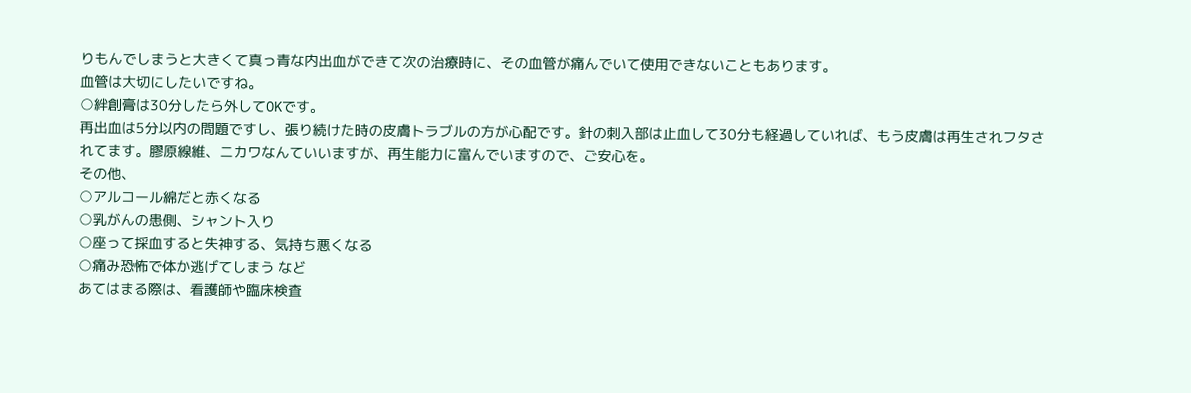りもんでしまうと大きくて真っ青な内出血ができて次の治療時に、その血管が痛んでいて使用できないこともあります。
血管は大切にしたいですね。
○絆創膏は30分したら外してOKです。
再出血は5分以内の問題ですし、張り続けた時の皮膚トラブルの方が心配です。針の刺入部は止血して30分も経過していれば、もう皮膚は再生されフタされてます。膠原線維、ニカワなんていいますが、再生能力に富んでいますので、ご安心を。
その他、
○アルコール綿だと赤くなる
○乳がんの患側、シャント入り
○座って採血すると失神する、気持ち悪くなる
○痛み恐怖で体か逃げてしまう など
あてはまる際は、看護師や臨床検査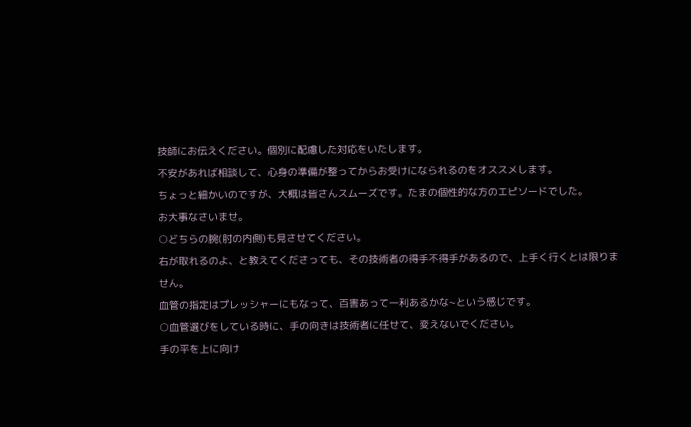技師にお伝えください。個別に配慮した対応をいたします。
不安があれば相談して、心身の準備が整ってからお受けになられるのをオススメします。
ちょっと細かいのですが、大概は皆さんスムーズです。たまの個性的な方のエピソードでした。
お大事なさいませ。
○どちらの腕(肘の内側)も見させてください。
右が取れるのよ、と教えてくださっても、その技術者の得手不得手があるので、上手く行くとは限りません。
血管の指定はプレッシャーにもなって、百害あって一利あるかな~という感じです。
○血管選びをしている時に、手の向きは技術者に任せて、変えないでください。
手の平を上に向け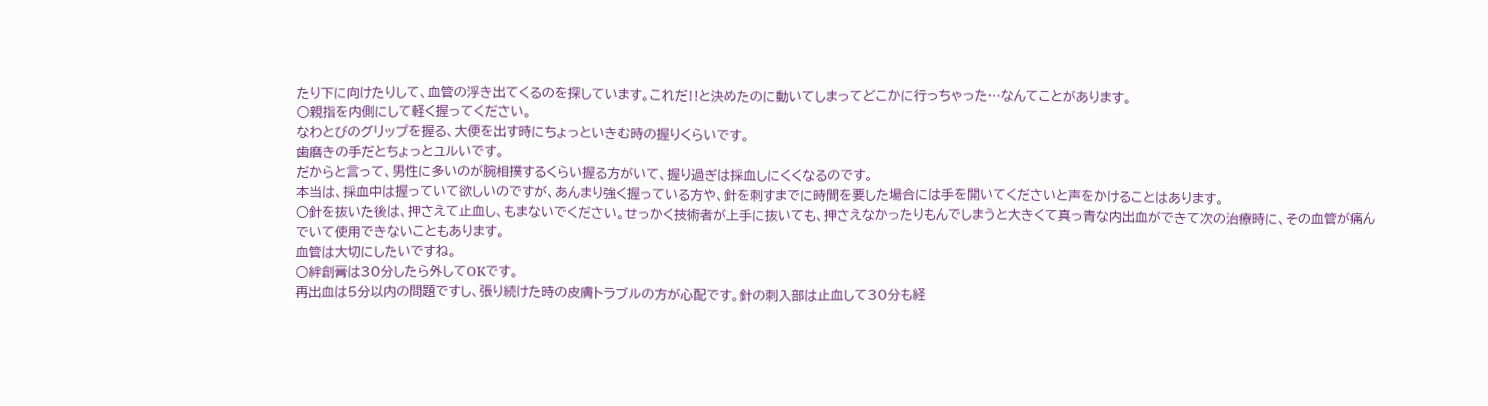たり下に向けたりして、血管の浮き出てくるのを探しています。これだ‼と決めたのに動いてしまってどこかに行っちゃった…なんてことがあります。
○親指を内側にして軽く握ってください。
なわとびのグリップを握る、大便を出す時にちょっといきむ時の握りくらいです。
歯磨きの手だとちょっとユルいです。
だからと言って、男性に多いのが腕相撲するくらい握る方がいて、握り過ぎは採血しにくくなるのです。
本当は、採血中は握っていて欲しいのですが、あんまり強く握っている方や、針を刺すまでに時間を要した場合には手を開いてくださいと声をかけることはあります。
○針を抜いた後は、押さえて止血し、もまないでください。せっかく技術者が上手に抜いても、押さえなかったりもんでしまうと大きくて真っ青な内出血ができて次の治療時に、その血管が痛んでいて使用できないこともあります。
血管は大切にしたいですね。
○絆創膏は30分したら外してOKです。
再出血は5分以内の問題ですし、張り続けた時の皮膚トラブルの方が心配です。針の刺入部は止血して30分も経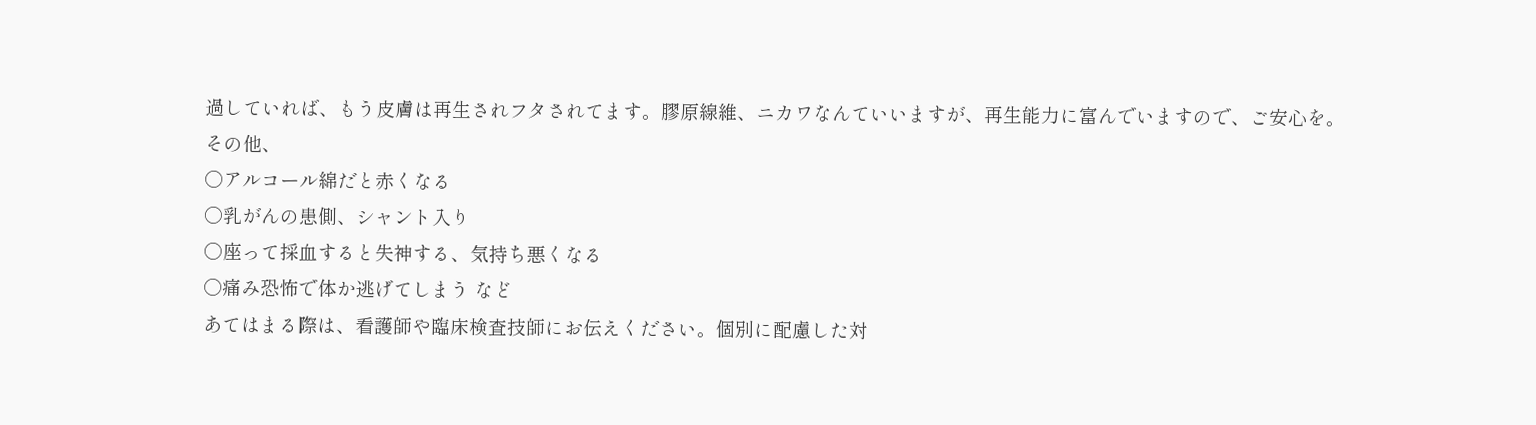過していれば、もう皮膚は再生されフタされてます。膠原線維、ニカワなんていいますが、再生能力に富んでいますので、ご安心を。
その他、
○アルコール綿だと赤くなる
○乳がんの患側、シャント入り
○座って採血すると失神する、気持ち悪くなる
○痛み恐怖で体か逃げてしまう など
あてはまる際は、看護師や臨床検査技師にお伝えください。個別に配慮した対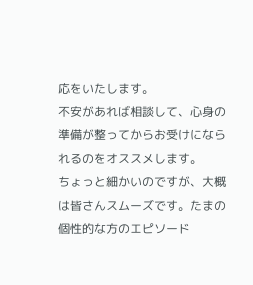応をいたします。
不安があれば相談して、心身の準備が整ってからお受けになられるのをオススメします。
ちょっと細かいのですが、大概は皆さんスムーズです。たまの個性的な方のエピソード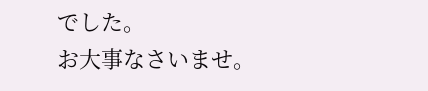でした。
お大事なさいませ。